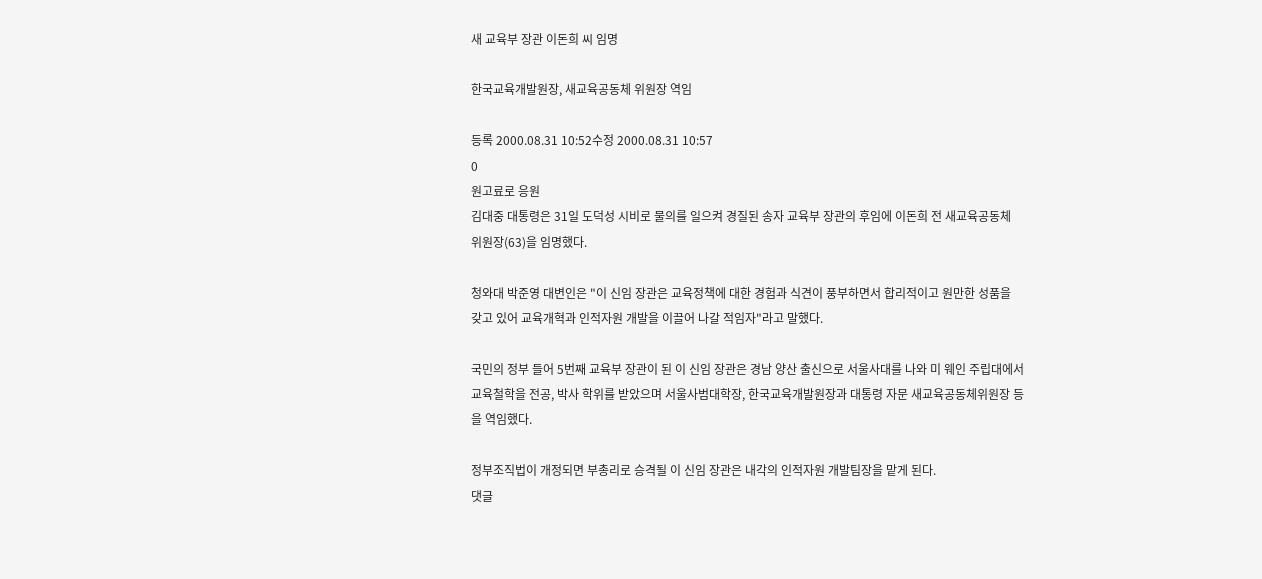새 교육부 장관 이돈희 씨 임명

한국교육개발원장, 새교육공동체 위원장 역임

등록 2000.08.31 10:52수정 2000.08.31 10:57
0
원고료로 응원
김대중 대통령은 31일 도덕성 시비로 물의를 일으켜 경질된 송자 교육부 장관의 후임에 이돈희 전 새교육공동체 위원장(63)을 임명했다.

청와대 박준영 대변인은 "이 신임 장관은 교육정책에 대한 경험과 식견이 풍부하면서 합리적이고 원만한 성품을 갖고 있어 교육개혁과 인적자원 개발을 이끌어 나갈 적임자"라고 말했다.

국민의 정부 들어 5번째 교육부 장관이 된 이 신임 장관은 경남 양산 출신으로 서울사대를 나와 미 웨인 주립대에서 교육철학을 전공, 박사 학위를 받았으며 서울사범대학장, 한국교육개발원장과 대통령 자문 새교육공동체위원장 등을 역임했다.

정부조직법이 개정되면 부총리로 승격될 이 신임 장관은 내각의 인적자원 개발팀장을 맡게 된다.
댓글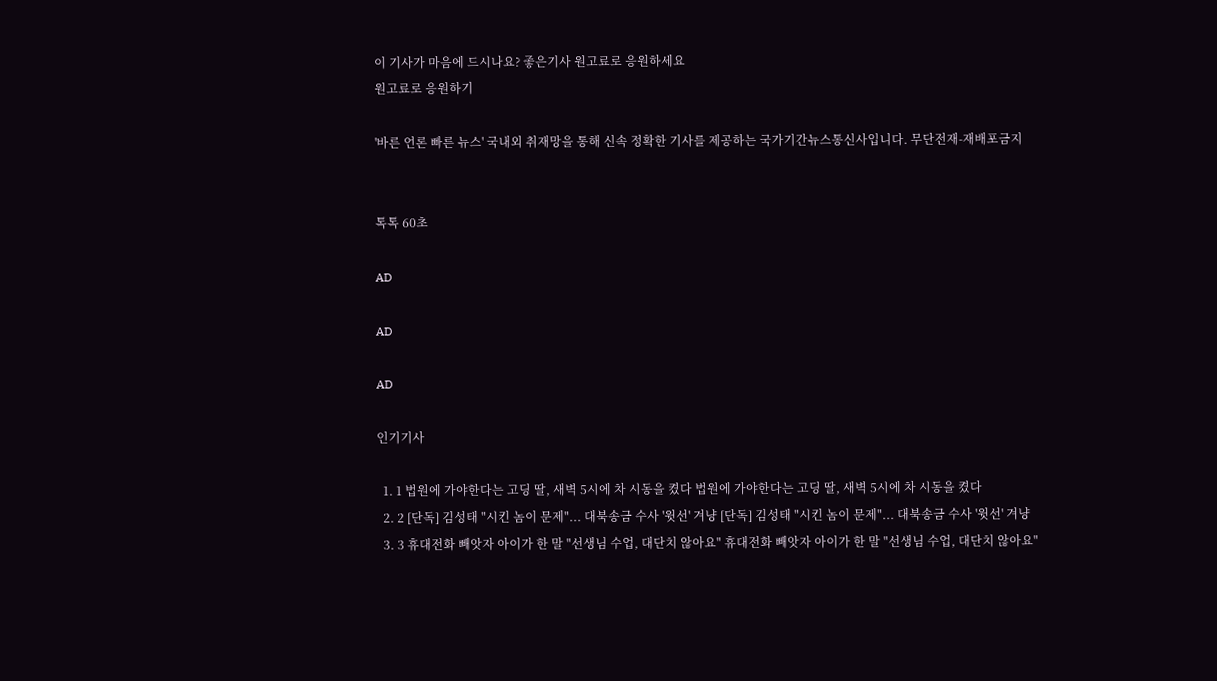이 기사가 마음에 드시나요? 좋은기사 원고료로 응원하세요
원고료로 응원하기

'바른 언론 빠른 뉴스' 국내외 취재망을 통해 신속 정확한 기사를 제공하는 국가기간뉴스통신사입니다. 무단전재-재배포금지


톡톡 60초

AD

AD

AD

인기기사

  1. 1 법원에 가야한다는 고딩 딸, 새벽 5시에 차 시동을 켰다 법원에 가야한다는 고딩 딸, 새벽 5시에 차 시동을 켰다
  2. 2 [단독] 김성태 "시킨 놈이 문제"... 대북송금 수사 '윗선' 겨냥 [단독] 김성태 "시킨 놈이 문제"... 대북송금 수사 '윗선' 겨냥
  3. 3 휴대전화 빼앗자 아이가 한 말 "선생님 수업, 대단치 않아요" 휴대전화 빼앗자 아이가 한 말 "선생님 수업, 대단치 않아요"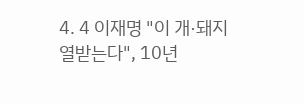4. 4 이재명 "이 개·돼지 열받는다", 10년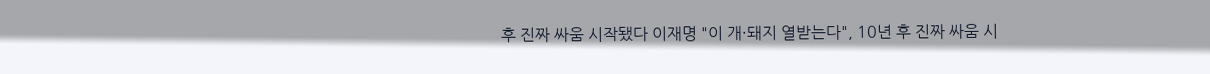후 진짜 싸움 시작됐다 이재명 "이 개·돼지 열받는다", 10년 후 진짜 싸움 시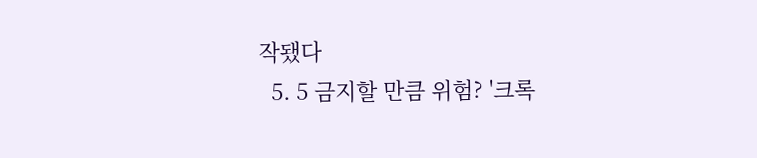작됐다
  5. 5 금지할 만큼 위험? '크록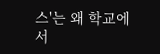스'는 왜 학교에서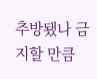추방됐나 금지할 만큼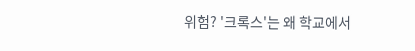위험? '크록스'는 왜 학교에서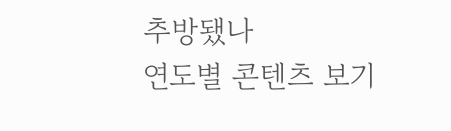추방됐나
연도별 콘텐츠 보기